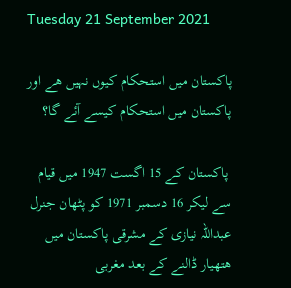Tuesday 21 September 2021

پاکستان میں استحکام کیوں نہیں ھے اور پاکستان میں استحکام کیسے آئے گا؟

 پاکستان کے 15 اگست 1947 میں قیام سے لیکر 16 دسمبر 1971 کو پٹھان جنرل عبداللہ نیازی کے مشرقی پاکستان میں ھتھیار ڈالنے کے بعد مغربی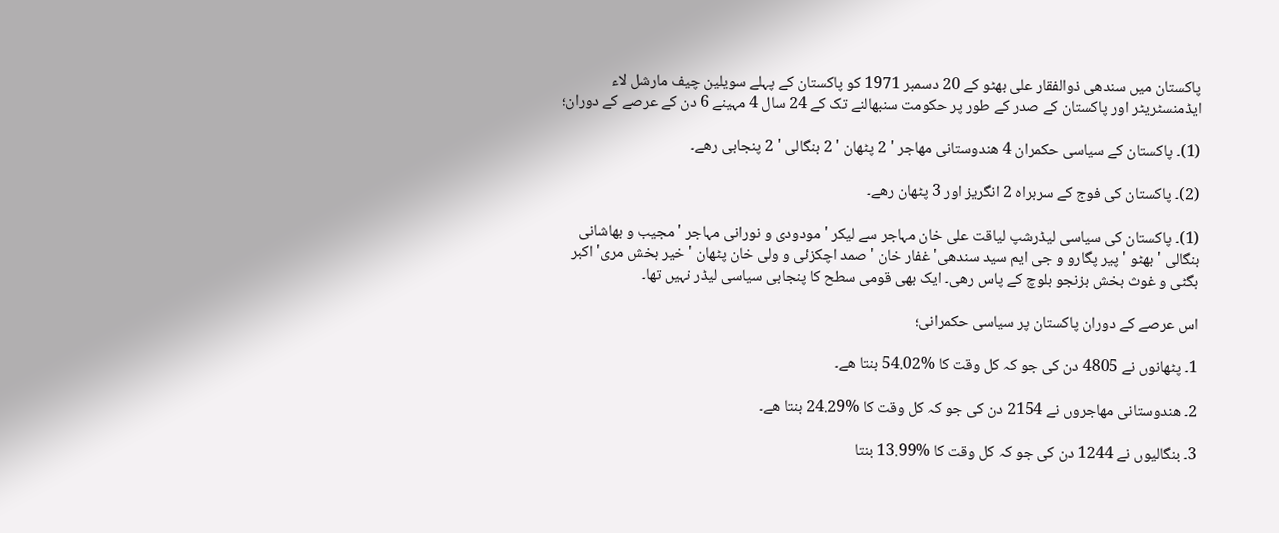پاکستان میں سندھی ذوالفقار علی بھٹو کے 20 دسمبر 1971 کو پاکستان کے پہلے سویلین چیف مارشل لاء ایڈمنسٹریٹر اور پاکستان کے صدر کے طور پر حکومت سنبھالنے تک کے 24 سال 4 مہینے 6 دن کے عرصے کے دوران؛

(1)۔ پاکستان کے سیاسی حکمران 4 ھندوستانی مھاجر ' 2 پٹھان ' 2 بنگالی ' 2 پنجابی رھے۔

(2)۔ پاکستان کی فوج کے سربراہ 2 انگریز اور 3 پٹھان رھے۔

(1)۔ پاکستان کی سیاسی لیڈرشپ لیاقت علی خان مہاجر سے لیکر ' مودودی و نورانی مہاجر ' مجیب و بھاشانی بنگالی ' بھٹو ' پیر پگارو و جی ایم سید سندھی' غفار خان ' صمد اچکزئی و ولی خان پٹھان ' خیر بخش مری' اکبر بگٹی و غوث بخش بزنجو بلوچ کے پاس رھی۔ ایک بھی قومی سطح کا پنجابی سیاسی لیڈر نہیں تھا۔

اس عرصے کے دوران پاکستان پر سیاسی حکمرانی؛

1۔ پٹھانوں نے 4805 دن کی جو کہ کل وقت کا %54.02 بنتا ھے۔

2۔ ھندوستانی مھاجروں نے 2154 دن کی جو کہ کل وقت کا %24.29 بنتا ھے۔

3۔ بنگالیوں نے 1244 دن کی جو کہ کل وقت کا %13.99 بنتا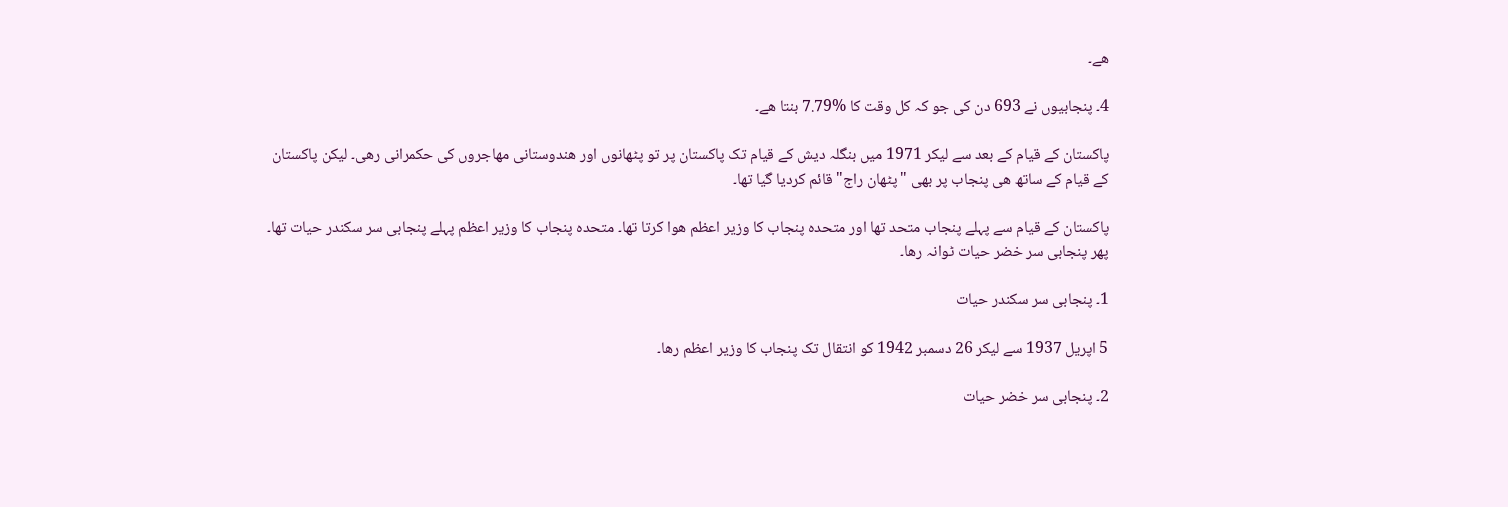ھے۔

4۔ پنجابیوں نے 693 دن کی جو کہ کل وقت کا %7.79 بنتا ھے۔

پاکستان کے قیام کے بعد سے لیکر 1971 میں بنگلہ دیش کے قیام تک پاکستان پر تو پٹھانوں اور ھندوستانی مھاجروں کی حکمرانی رھی۔ لیکن پاکستان کے قیام کے ساتھ ھی پنجاب پر بھی "پٹھان راج" قائم کردیا گیا تھا۔

پاکستان کے قیام سے پہلے پنجاب متحد تھا اور متحدہ پنجاب کا وزیر اعظم ھوا کرتا تھا۔ متحدہ پنجاب کا وزیر اعظم پہلے پنجابی سر سکندر حیات تھا۔ پھر پنجابی سر خضر حیات ٹوانہ رھا۔

1۔ پنجابی سر سکندر حیات

5 اپریل 1937 سے لیکر 26 دسمبر 1942 کو انتقال تک پنجاب کا وزیر اعظم رھا۔

2۔ پنجابی سر خضر حیات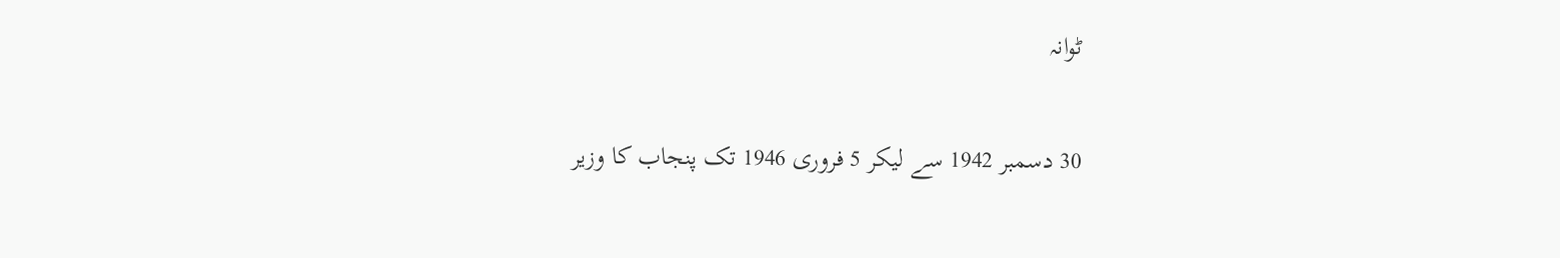ٹوانہ

30 دسمبر 1942 سے لیکر 5 فروری 1946 تک پنجاب کا وزیر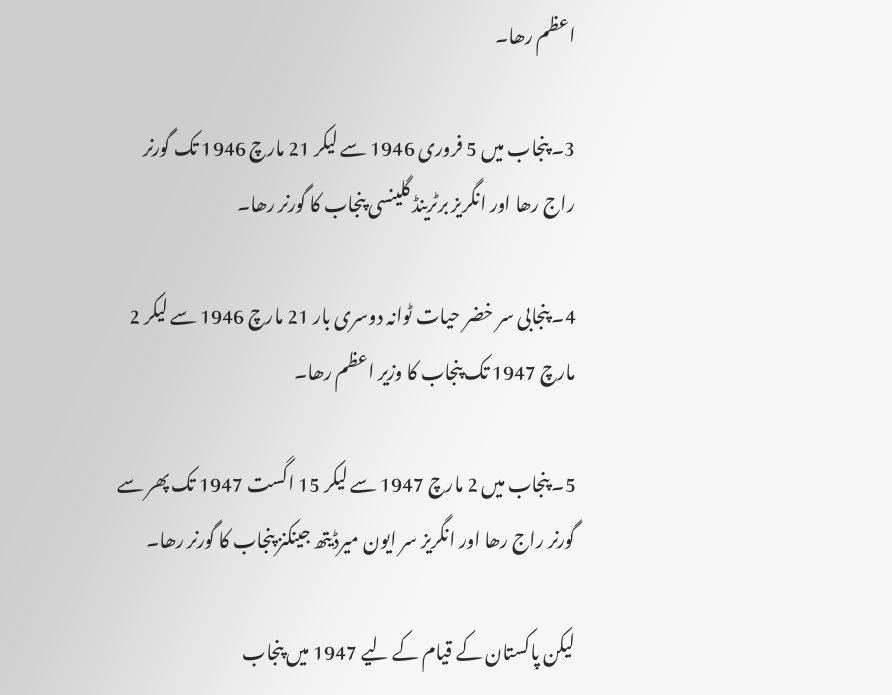اعظم رھا۔

3۔ پنجاب میں 5 فروری 1946 سے لیکر 21 مارچ 1946 تک گورنر راج رھا اور انگریز برٹرینڈ گلینسی پنجاب کا گورنر رھا۔

4۔ پنجابی سر خضر حیات ٹوانہ دوسری بار 21 مارچ 1946 سے لیکر 2 مارچ 1947 تک پنجاب کا وزیر اعظم رھا۔

5۔ پنجاب میں 2 مارچ 1947 سے لیکر 15 اگست 1947 تک پھر سے گورنر راج رھا اور انگریز سر ایون میرڈیتھ جینکنز پنجاب کا گورنر رھا۔

لیکن پاکستان کے قیام کے لیے 1947 میں پنجاب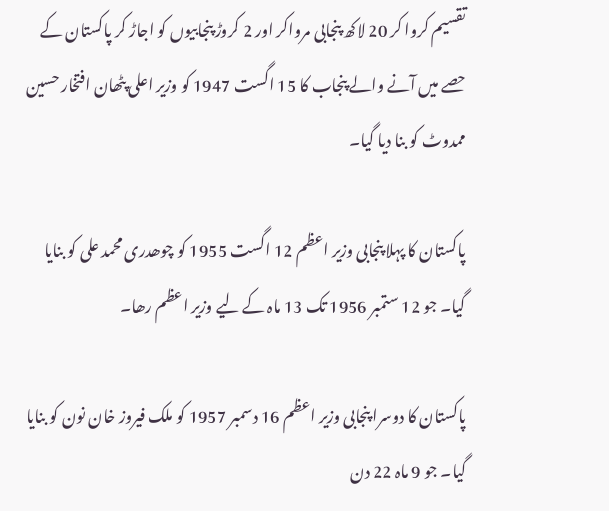تقسیم کروا کر 20 لاکھ پنجابی مرواکر اور 2 کروڑ پنجابیوں کو اجاڑ کر پاکستان کے حصے میں آنے والے پنجاب کا 15 اگست 1947 کو وزیر اعلی پٹھان افتخار حسین ممدوٹ کو بنا دیا گیا۔

پاکستان کا پہلا پنجابی وزیر اعظم 12 اگست 1955 کو چوھدری محمد علی کو بنایا گیا۔ جو 12 ستمبر 1956 تک 13 ماہ کے لیے وزیر اعظم رھا۔

پاکستان کا دوسرا پنجابی وزیر اعظم 16 دسمبر 1957 کو ملک فیروز خان نون کو بنایا گیا۔ جو 9 ماہ 22 دن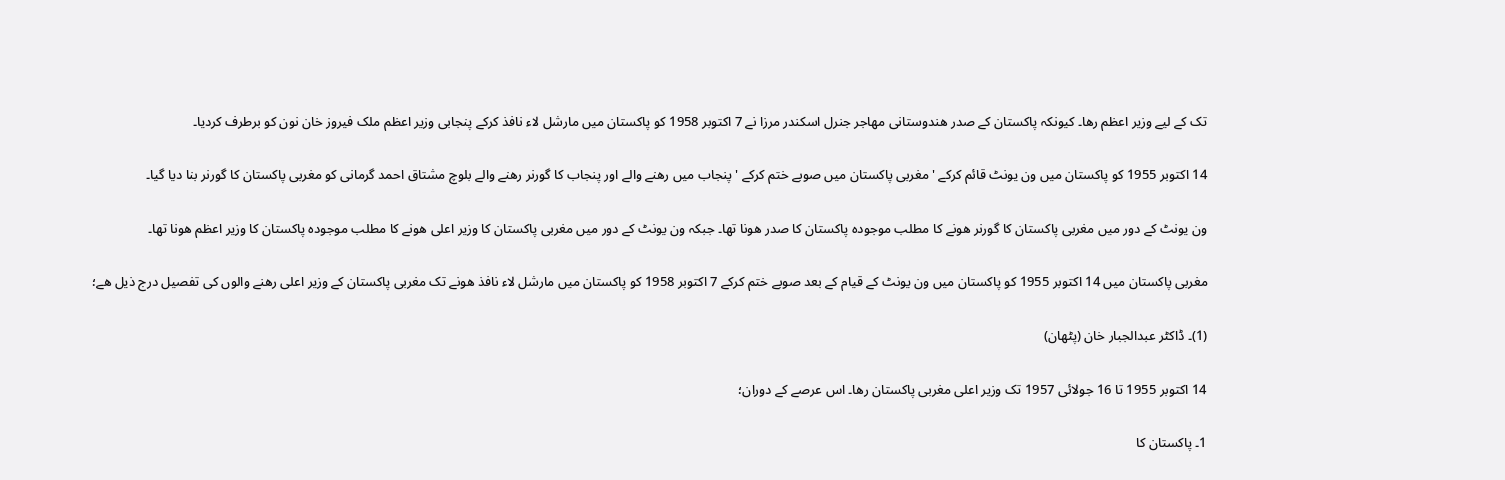تک کے لیے وزیر اعظم رھا۔ کیونکہ پاکستان کے صدر ھندوستانی مھاجر جنرل اسکندر مرزا نے 7 اکتوبر 1958 کو پاکستان میں مارشل لاء نافذ کرکے پنجابی وزیر اعظم ملک فیروز خان نون کو برطرف کردیا۔

14 اکتوبر 1955 کو پاکستان میں ون یونٹ قائم کرکے ' مغربی پاکستان میں صوبے ختم کرکے ' پنجاب میں رھنے والے اور پنجاب کا گورنر رھنے والے بلوچ مشتاق احمد گرمانی کو مغربی پاکستان کا گورنر بنا دیا گیا۔

ون یونٹ کے دور میں مغربی پاکستان کا گورنر ھونے کا مطلب موجودہ پاکستان کا صدر ھونا تھا۔ جبکہ ون یونٹ کے دور میں مغربی پاکستان کا وزیر اعلی ھونے کا مطلب موجودہ پاکستان کا وزیر اعظم ھونا تھا۔

مغربی پاکستان میں 14 اکتوبر 1955 کو پاکستان میں ون یونٹ کے قیام کے بعد صوبے ختم کرکے 7 اکتوبر 1958 کو پاکستان میں مارشل لاء نافذ ھونے تک مغربی پاکستان کے وزیر اعلی رھنے والوں کی تفصیل درج ذیل ھے؛

(1)۔ ڈاکٹر عبدالجبار خان (پٹھان)

14 اکتوبر 1955 تا 16 جولائی 1957 تک وزیر اعلی مغربی پاکستان رھا۔ اس عرصے کے دوران؛

1۔ پاکستان کا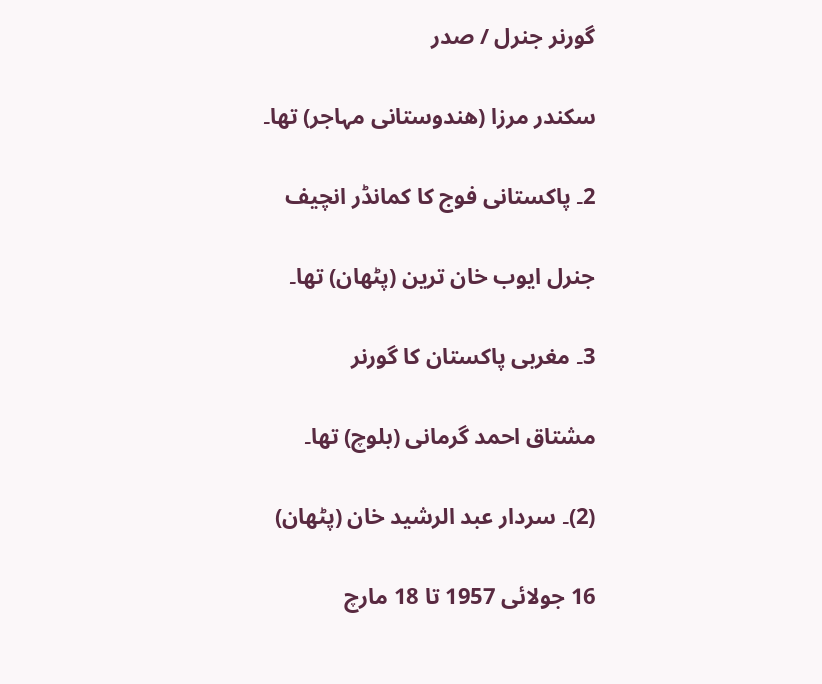گورنر جنرل / صدر

سکندر مرزا (ھندوستانی مہاجر) تھا۔

2۔ پاکستانی فوج کا کمانڈر انچیف

جنرل ایوب خان ترین (پٹھان) تھا۔

3۔ مغربی پاکستان کا گورنر

مشتاق احمد گرمانی (بلوچ) تھا۔

(2)۔ سردار عبد الرشید خان (پٹھان)

16 جولائی 1957 تا 18 مارچ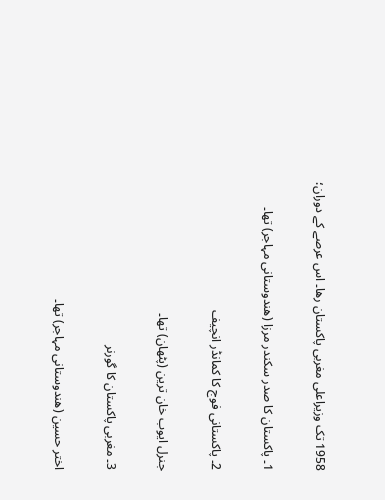1958 تک وزیراعلی مغربی پاکستان رھا۔ اس عرصے کے دوران؛

1۔ پاکستان کا صدر سکندر مرزا (ھندوستانی مہاجر) تھا۔

2۔ پاکستانی فوج کا کمانڈر انچیف

جنرل ایوب خان ترین (پٹھان) تھا۔

3۔ مغربی پاکستان کا گورنر

اختر حسین (ھندوستانی مہاجر) تھا۔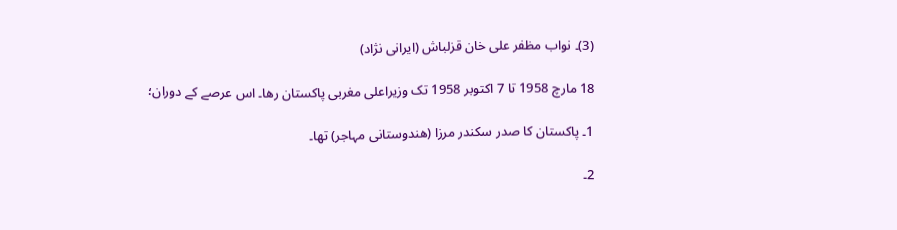(3)۔ نواب مظفر علی خان قزلباش (ایرانی نژاد)

18 مارچ 1958 تا 7 اکتوبر 1958 تک وزیراعلی مغربی پاکستان رھا۔ اس عرصے کے دوران؛

1۔ پاکستان کا صدر سکندر مرزا (ھندوستانی مہاجر) تھا۔

2۔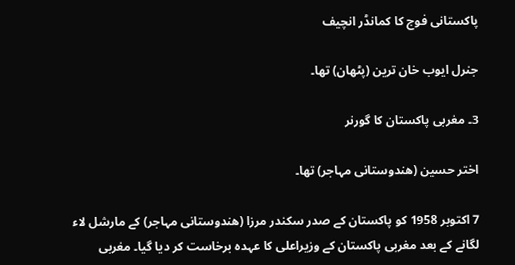پاکستانی فوج کا کمانڈر انچیف

جنرل ایوب خان ترین (پٹھان) تھا۔

3۔ مغربی پاکستان کا گورنر

اختر حسین (ھندوستانی مہاجر) تھا۔

7 اکتوبر 1958 کو پاکستان کے صدر سکندر مرزا (ھندوستانی مہاجر) کے مارشل لاء لگانے کے بعد مغربی پاکستان کے وزیراعلی کا عہدہ برخاست کر دیا گیا۔ مغربی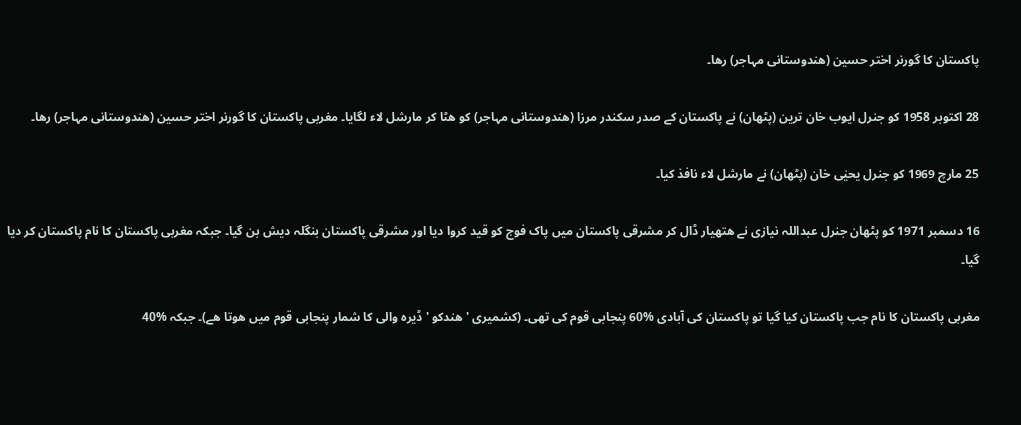پاکستان کا گورنر اختر حسین (ھندوستانی مہاجر) رھا۔

28 اکتوبر 1958 کو جنرل ایوب خان ترین (پٹھان) نے پاکستان کے صدر سکندر مرزا (ھندوستانی مہاجر) کو ھٹا کر مارشل لاء لگایا۔ مغربی پاکستان کا گورنر اختر حسین (ھندوستانی مہاجر) رھا۔

25 مارچ 1969 کو جنرل یحیٰی خان (پٹھان) نے مارشل لاء نافذ کیا۔

16 دسمبر 1971 کو پٹھان جنرل عبداللہ نیازی نے ھتھیار ڈال کر مشرقی پاکستان میں پاک فوج کو قید کروا دیا اور مشرقی پاکستان بنگلہ دیش بن گیا۔ جبکہ مغربی پاکستان کا نام پاکستان کر دیا گیا۔

مغربی پاکستان کا نام جب پاکستان کیا گیا تو پاکستان کی آبادی %60 پنجابی قوم کی تھی۔ (کشمیری ' ھندکو ' ڈیرہ والی کا شمار پنجابی قوم میں ھوتا ھے)۔ جبکہ %40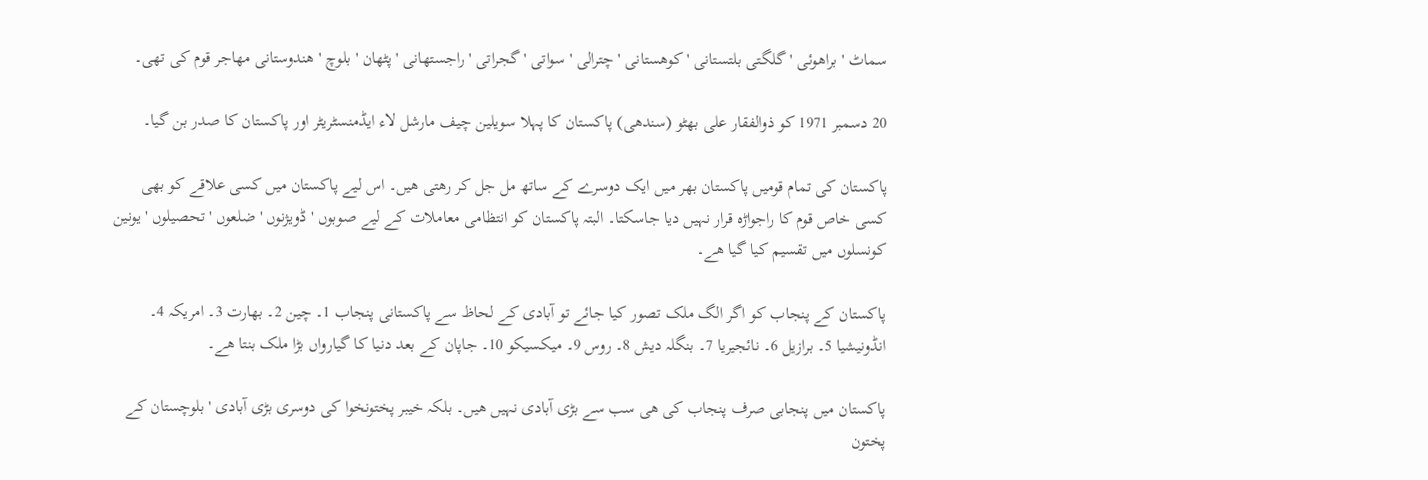سماٹ ' براھوئی ' گلگتی بلتستانی ' کوھستانی ' چترالی ' سواتی ' گجراتی ' راجستھانی ' پٹھان ' بلوچ ' ھندوستانی مھاجر قوم کی تھی۔

20 دسمبر 1971 کو ذوالفقار علی بھٹو (سندھی) پاکستان کا پہلا سویلین چیف مارشل لاء ایڈمنسٹریٹر اور پاکستان کا صدر بن گیا۔

پاکستان کی تمام قومیں پاکستان بھر میں ایک دوسرے کے ساتھ مل جل کر رھتی ھیں۔ اس لیے پاکستان میں کسی علاقے کو بھی کسی خاص قوم کا راجواڑہ قرار نہیں دیا جاسکتا۔ البتہ پاکستان کو انتظامی معاملات کے لیے صوبوں ' ڈویژنوں ' ضلعوں ' تحصیلوں ' یونین کونسلوں میں تقسیم کیا گیا ھے۔

پاکستان کے پنجاب کو اگر الگ ملک تصور کیا جائے تو آبادی کے لحاظ سے پاکستانی پنجاب 1۔ چین 2۔ بھارت 3۔ امریکہ 4۔ انڈونیشیا 5۔ برازیل 6۔ نائجیریا 7۔ بنگلہ دیش 8۔ روس 9۔ میکسیکو 10۔ جاپان کے بعد دنیا کا گیارواں بڑا ملک بنتا ھے۔

پاکستان میں پنجابی صرف پنجاب کی ھی سب سے بڑی آبادی نہیں ھیں۔ بلکہ خیبر پختونخوا کی دوسری بڑی آبادی ' بلوچستان کے پختون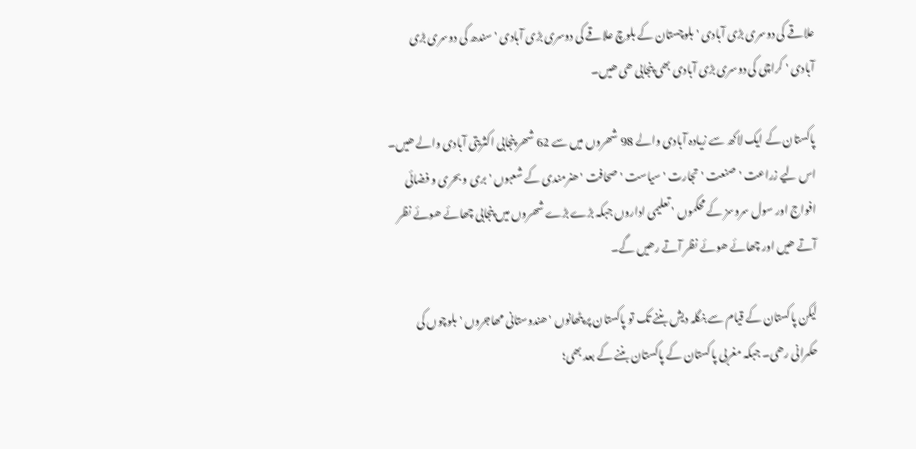علاقے کی دوسری بڑی آبادی ' بلوچستان کے بلوچ علاقے کی دوسری بڑی آبادی ' سندھ کی دوسری بڑی آبادی ' کراچی کی دوسری بڑی آبادی بھی پنجابی ھی ھیں۔

پاکستان کے ایک لاکھ سے زیادہ آبادی والے 98 شھروں میں سے 62 شھر پنجابی اکثریتی آبادی والے ھیں۔ اس لیے زراعت ' صنعت ' تجارت ' سیاست ' صحافت ' ھنرمندی کے شعبوں ' بری و بحری و فضائی افواج اور سول سروسز کے محکموں ' تعلیمی اداروں جبکہ بڑے بڑے شھروں میں پنجابی چھائے ھوئے نظر آتے ھیں اور چھائے ھوئے نظر آتے رھیں گے۔

لیکن پاکستان کے قیام سے بنگلہ دیش بننے تک تو پاکستان پر پٹھانوں ' ھندوستانی مھاجروں ' بلوچوں کی حکمرانی رھی۔ جبکہ مغربی پاکستان کے پاکستان بننے کے بعد بھی؛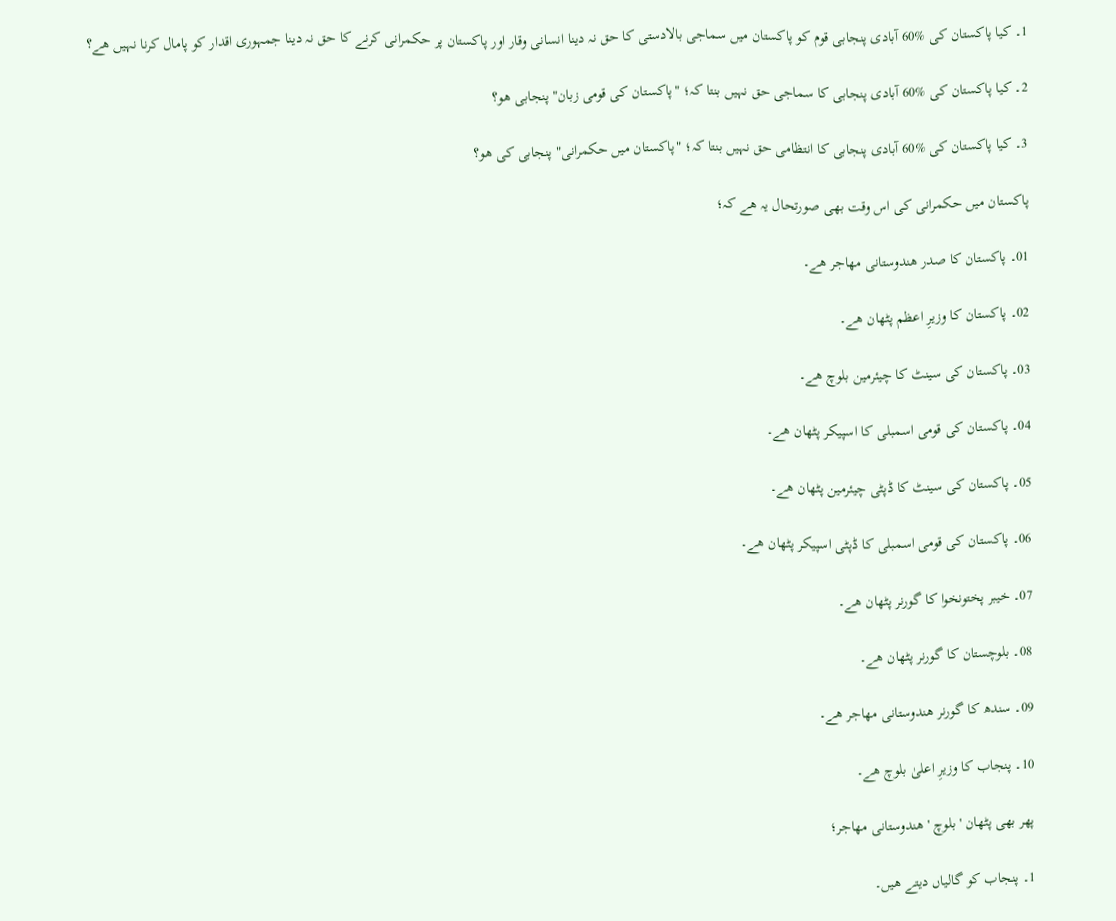1۔ کیا پاکستان کی %60 آبادی پنجابی قوم کو پاکستان میں سماجی بالادستی کا حق نہ دینا انسانی وقار اور پاکستان پر حکمرانی کرنے کا حق نہ دینا جمہوری اقدار کو پامال کرنا نہیں ھے؟

2۔ کیا پاکستان کی %60 آبادی پنجابی کا سماجی حق نہیں بنتا کہ؛ "پاکستان کی قومی زبان" پنجابی ھو؟

3۔ کیا پاکستان کی %60 آبادی پنجابی کا انتظامی حق نہیں بنتا کہ؛ "پاکستان میں حکمرانی" پنجابی کی ھو؟

پاکستان میں حکمرانی کی اس وقت بھی صورتحال یہ ھے کہ؛

01۔ پاکستان کا صدر ھندوستانی مھاجر ھے۔

02۔ پاکستان کا وزیرِ اعظم پٹھان ھے۔

03۔ پاکستان کی سینٹ کا چیئرمین بلوچ ھے۔

04۔ پاکستان کی قومی اسمبلی کا اسپیکر پٹھان ھے۔

05۔ پاکستان کی سینٹ کا ڈپٹی چیئرمین پٹھان ھے۔

06۔ پاکستان کی قومی اسمبلی کا ڈپٹی اسپیکر پٹھان ھے۔

07۔ خیبر پختونخوا کا گورنر پٹھان ھے۔

08۔ بلوچستان کا گورنر پٹھان ھے۔

09۔ سندھ کا گورنر ھندوستانی مھاجر ھے۔

10۔ پنجاب کا وزیرِ اعلیٰ بلوچ ھے۔

پھر بھی پٹھان ' بلوچ ' ھندوستانی مھاجر؛

1۔ پنجاب کو گالیاں دیتے ھیں۔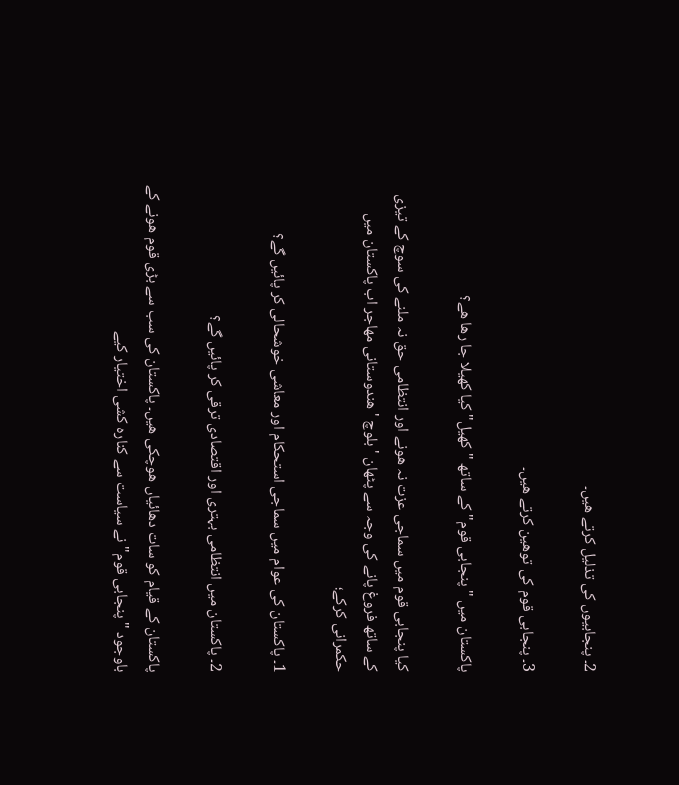2۔ پنجابیوں کی تذلیل کرتے ھیں۔

3۔ پنجابی قوم کی توھین کرتے ھیں۔

پاکستان میں "پنجابی قوم" کے ساتھ "کھیل" کیا کھیلا جا رھا ھے؟

کیا پنجابی قوم میں سماجی عزت نہ ھونے اور انتظامی حق نہ ملنے کی سوچ کے تیزی کے ساتھ فروغ پانے کی وجہ سے پٹھان ' بلوچ ' ھندوستانی مھاجر اب پاکستان میں حکمرانی کرکے؛

1۔ پاکستان کی عوام میں سماجی استحکام اور معاشی خوشحالی کر پائیں گے؟

2۔ پاکستان میں انتظامی بہتری اور اقتصادی ترقی کر پائیں گے؟

پاکستان کے قیام کو سات دھائیاں ھوچکی ھیں۔ پاکستان کی سب سے بڑی قوم ھونے کے باوجود "پنجابی قوم" نے سیاست سے کنارہ کشی اختیار کیے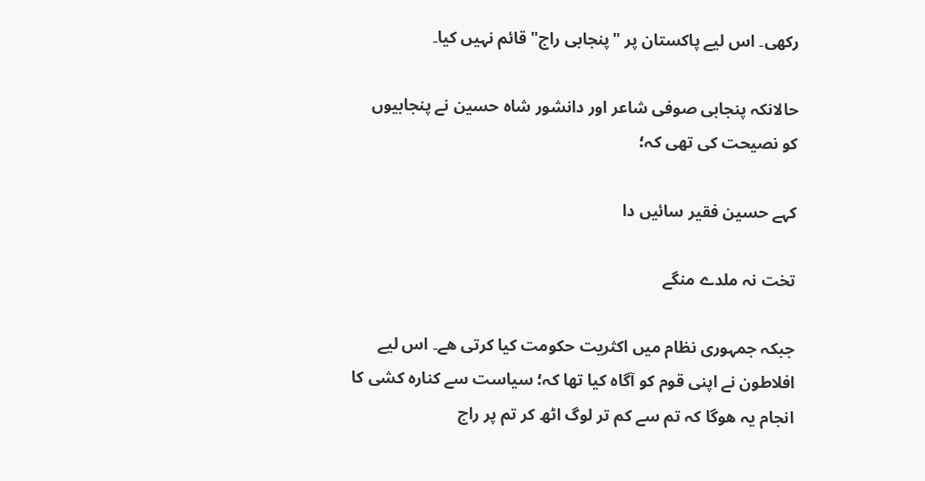رکھی۔ اس لیے پاکستان پر "پنجابی راج" قائم نہیں کیا۔

حالانکہ پنجابی صوفی شاعر اور دانشور شاہ حسین نے پنجابیوں کو نصیحت کی تھی کہ؛

کہے حسین فقیر سائیں دا

تخت نہ ملدے منگے

جبکہ جمہوری نظام میں اکثریت حکومت کیا کرتی ھے۔ اس لیے افلاطون نے اپنی قوم کو آگاہ کیا تھا کہ؛ سیاست سے کنارہ کشی کا انجام یہ ھوگا کہ تم سے کم تر لوگ اٹھ کر تم پر راج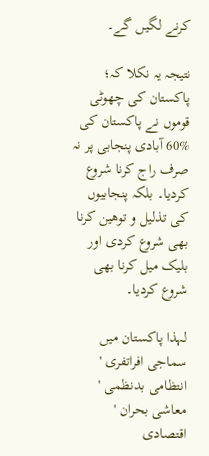کرنے لگیں گے۔

نتیجہ یہ نکلا کہ؛ پاکستان کی چھوٹی قوموں نے پاکستان کی %60 آبادی پنجابی پر نہ صرف راج کرنا شروع کردیا۔ بلکہ پنجابیوں کی تذلیل و توھین کرنا بھی شروع کردی اور بلیک میل کرنا بھی شروع کردیا۔

لہذا پاکستان میں سماجی افراتفری ' انتظامی بدنظمی ' معاشی بحران ' اقتصادی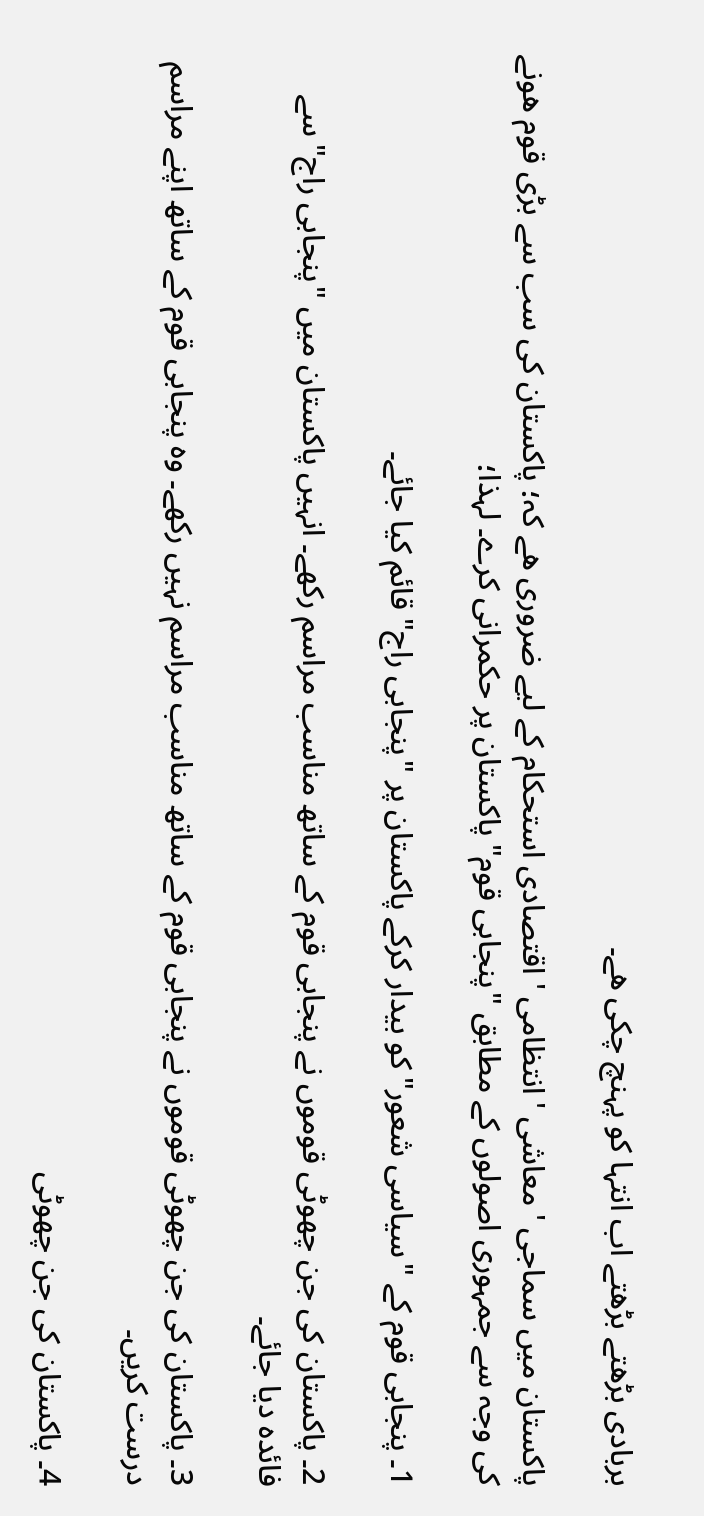بربادی بڑھتے بڑھتے اب انتہا کو پہنچ چکی ھے۔

پاکستان میں سماجی ' معاشی ' انتظامی ' اقتصادی استحکام کے لیے ضروری ھے کہ؛ پاکستان کی سب سے بڑی قوم ھونے کی وجہ سے جمہوری اصولوں کے مطابق "پنجابی قوم" پاکستان پر حکمرانی کرے۔ لہذا؛

1۔ پنجابی قوم کے "سیاسی شعور" کو بیدار کرکے پاکستان پر "پنجابی راج" قائم کیا جائے۔

2۔ پاکستان کی جن چھوٹی قوموں نے پنجابی قوم کے ساتھ مناسب مراسم رکھے۔ انہیں پاکستان میں "پنجابی راج" سے فائدہ دیا جائے۔

3۔ پاکستان کی جن چھوٹی قوموں نے پنجابی قوم کے ساتھ مناسب مراسم نہیں رکھے۔ وہ پنجابی قوم کے ساتھ اپنے مراسم درست کریں۔

4۔ پاکستان کی جن چھوٹی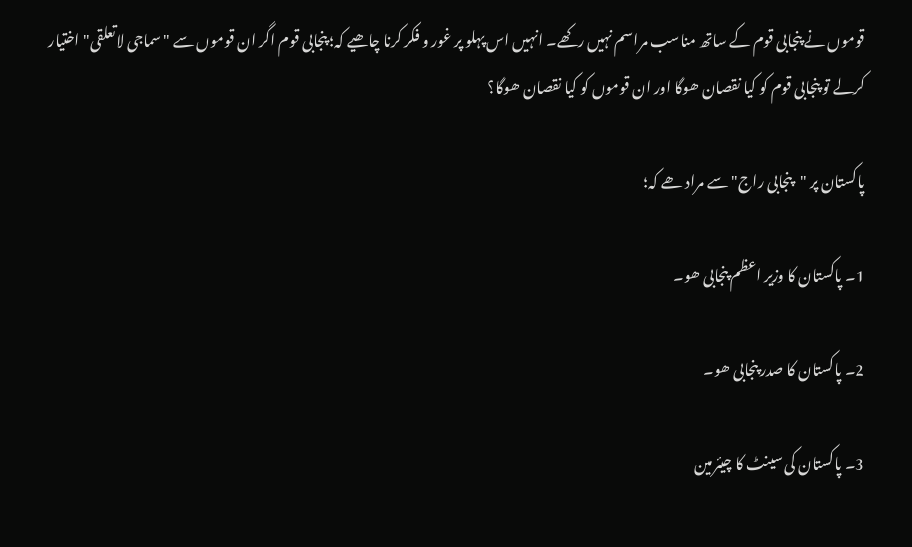قوموں نے پنجابی قوم کے ساتھ مناسب مراسم نہیں رکھے۔ انہیں اس پہلو پر غور و فکر کرنا چاھیے کہ؛ پنجابی قوم اگر ان قوموں سے "سماجی لاتعلقی" اختیار کرلے تو پنجابی قوم کو کیا نقصان ھوگا اور ان قوموں کو کیا نقصان ھوگا؟

پاکستان پر "پنجابی راج" سے مراد ھے کہ؛

1۔ پاکستان کا وزیر اعظم پنجابی ھو۔

2۔ پاکستان کا صدر پنجابی ھو۔

3۔ پاکستان کی سینٹ کا چیئرمین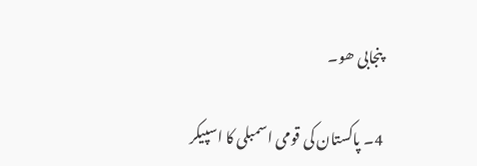پنجابی ھو۔

4۔ پاکستان کی قومی اسمبلی کا اسپیکر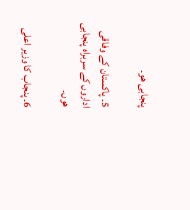پنجابی ھو۔

5۔ پاکستان کے وفاقی اداروں کے سربراہ پنجابی ھوں۔

6۔ پنجاب کا وزیر اعلی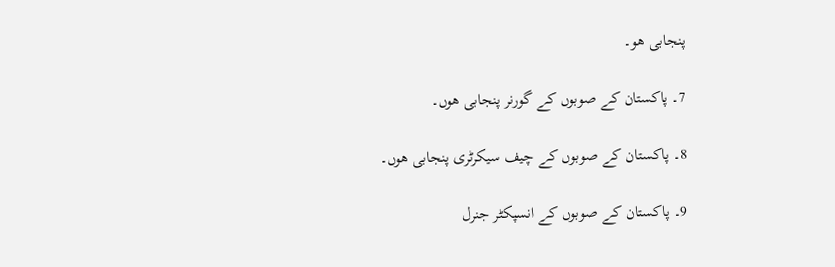پنجابی ھو۔

7۔ پاکستان کے صوبوں کے گورنر پنجابی ھوں۔

8۔ پاکستان کے صوبوں کے چیف سیکرٹری پنجابی ھوں۔

9۔ پاکستان کے صوبوں کے انسپکٹر جنرل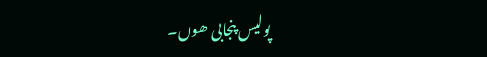پولیس پنجابی ھوں۔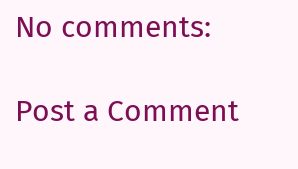No comments:

Post a Comment